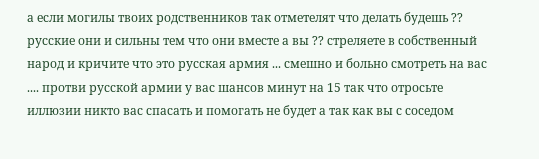а если могилы твоих родственников так отметелят что делать будешь ?? русские они и сильны тем что они вместе а вы ?? стреляете в собственный народ и кричите что это русская армия ... смешно и больно смотреть на вас .... протви русской армии у вас шансов минут на 15 так что отросьте иллюзии никто вас спасать и помогать не будет а так как вы с соседом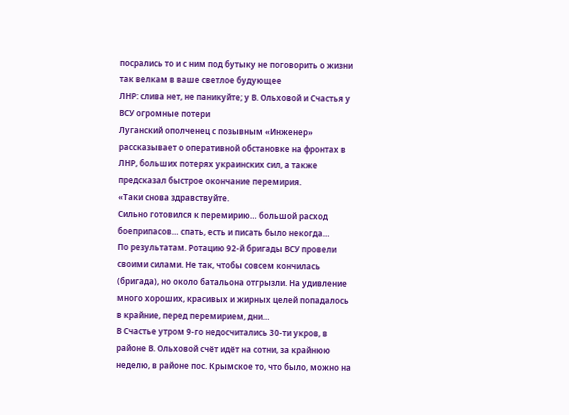посрались то и с ним под бутыку не поговорить о жизни так велкам в ваше светлое будующее
ЛНР: слива нет, не паникуйте; у В. Ольховой и Счастья у ВСУ огромные потери
Луганский ополченец с позывным «Инженер» рассказывает о оперативной обстановке на фронтах в ЛНР, больших потерях украинских сил, а также предсказал быстрое окончание перемирия.
«Таки снова здравствуйте.
Сильно готовился к перемирию… большой расход боеприпасов… спать, есть и писать было некогда…
По результатам. Ротацию 92-й бригады ВСУ провели своими силами. Не так, чтобы совсем кончилась (бригада), но около батальона отгрызли. На удивление много хороших, красивых и жирных целей попадалось в крайние, перед перемирием, дни…
В Счастье утром 9-го недосчитались 30-ти укров, в районе В. Ольховой счёт идёт на сотни, за крайнюю неделю, в районе пос. Крымское то, что было, можно на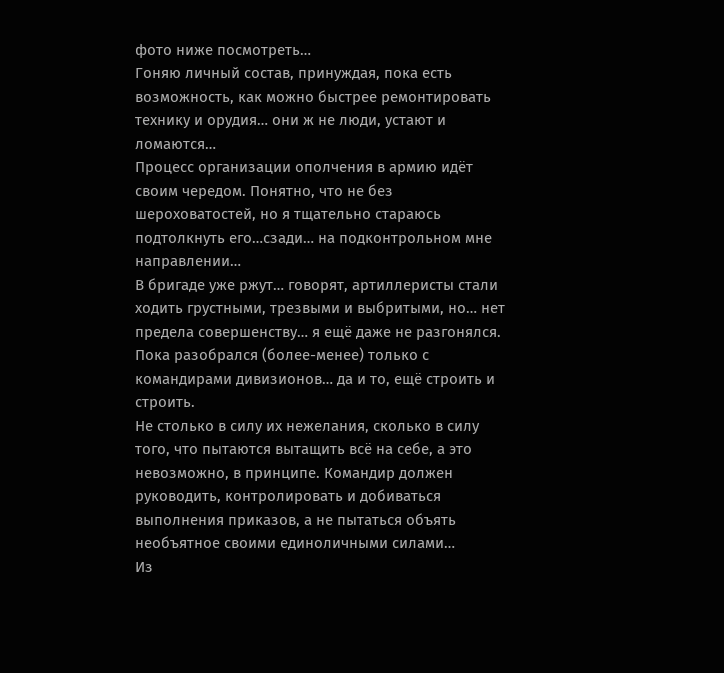фото ниже посмотреть…
Гоняю личный состав, принуждая, пока есть возможность, как можно быстрее ремонтировать технику и орудия… они ж не люди, устают и ломаются…
Процесс организации ополчения в армию идёт своим чередом. Понятно, что не без шероховатостей, но я тщательно стараюсь подтолкнуть его…сзади… на подконтрольном мне направлении…
В бригаде уже ржут… говорят, артиллеристы стали ходить грустными, трезвыми и выбритыми, но… нет предела совершенству… я ещё даже не разгонялся. Пока разобрался (более-менее) только с командирами дивизионов… да и то, ещё строить и строить.
Не столько в силу их нежелания, сколько в силу того, что пытаются вытащить всё на себе, а это невозможно, в принципе. Командир должен руководить, контролировать и добиваться выполнения приказов, а не пытаться объять необъятное своими единоличными силами…
Из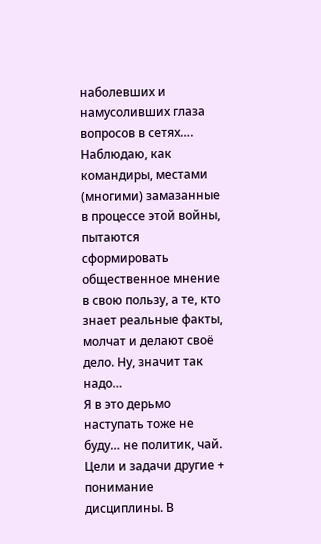наболевших и намусоливших глаза вопросов в сетях….
Наблюдаю, как командиры, местами (многими) замазанные в процессе этой войны, пытаются сформировать общественное мнение в свою пользу, а те, кто знает реальные факты, молчат и делают своё дело. Ну, значит так надо…
Я в это дерьмо наступать тоже не буду… не политик, чай. Цели и задачи другие + понимание дисциплины. В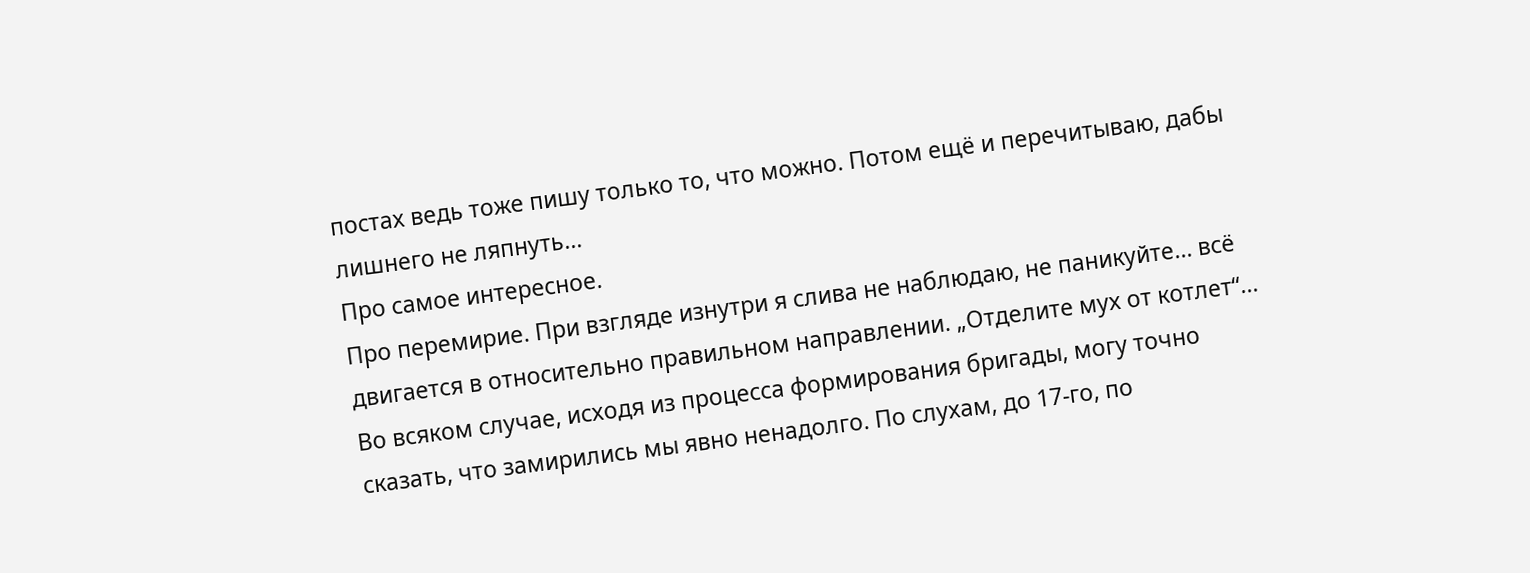постах ведь тоже пишу только то, что можно. Потом ещё и перечитываю, дабы лишнего не ляпнуть…
Про самое интересное.
Про перемирие. При взгляде изнутри я слива не наблюдаю, не паникуйте… всё двигается в относительно правильном направлении. „Отделите мух от котлет“…
Во всяком случае, исходя из процесса формирования бригады, могу точно сказать, что замирились мы явно ненадолго. По слухам, до 17-го, по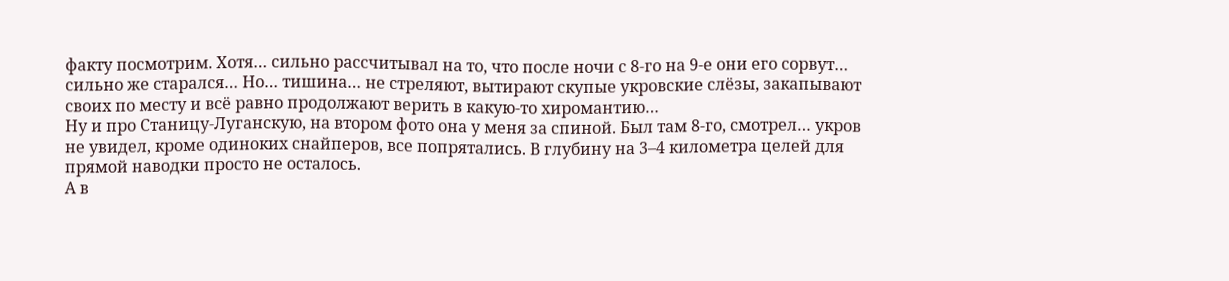факту посмотрим. Хотя… сильно рассчитывал на то, что после ночи с 8-го на 9-е они его сорвут… сильно же старался… Но… тишина… не стреляют, вытирают скупые укровские слёзы, закапывают своих по месту и всё равно продолжают верить в какую-то хиромантию…
Ну и про Станицу-Луганскую, на втором фото она у меня за спиной. Был там 8-го, смотрел… укров не увидел, кроме одиноких снайперов, все попрятались. В глубину на 3–4 километра целей для прямой наводки просто не осталось.
А в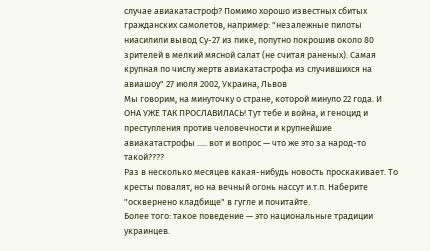случае авиакатастроф? Помимо хорошо известных сбитых гражданских самолетов, например: "незалежные пилоты ниасилили вывод Су-27 из пике, попутно покрошив около 80 зрителей в мелкий мясной салат (не считая раненых). Самая крупная по числу жертв авиакатастрофа из случившихся на авиашоу" 27 июля 2002, Украина, Львов
Мы говорим, на минуточку о стране, которой минуло 22 года. И ОНА УЖЕ ТАК ПРОСЛАВИЛАСЬ! Тут тебе и война, и геноцид и преступления против человечности и крупнейшие авиакатастрофы ..... вот и вопрос — что же это за народ-то такой????
Раз в несколько месяцев какая-нибудь новость проскакивает. То кресты повалят, но на вечный огонь нассут и.т.п. Наберите "осквернено кладбище" в гугле и почитайте.
Более того: такое поведение — это национальные традиции украинцев.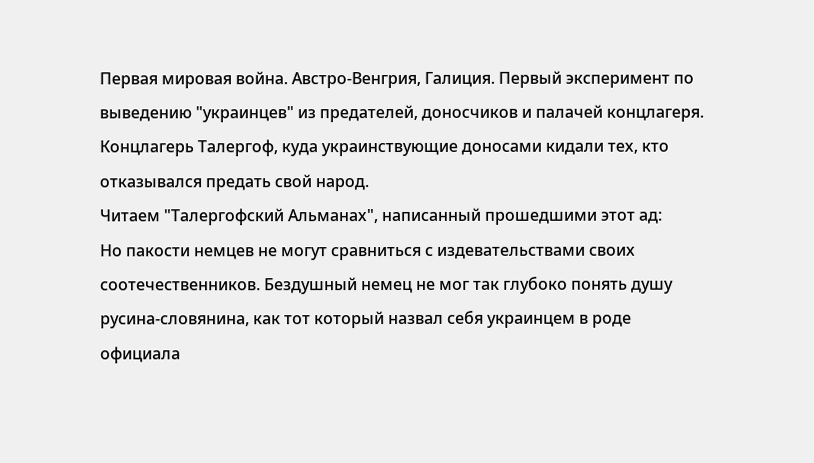Первая мировая война. Австро-Венгрия, Галиция. Первый эксперимент по выведению "украинцев" из предателей, доносчиков и палачей концлагеря.
Концлагерь Талергоф, куда украинствующие доносами кидали тех, кто отказывался предать свой народ.
Читаем "Талергофский Альманах", написанный прошедшими этот ад:
Но пакости немцев не могут сравниться с издевательствами своих соотечественников. Бездушный немец не мог так глубоко понять душу русина-словянина, как тот который назвал себя украинцем в роде официала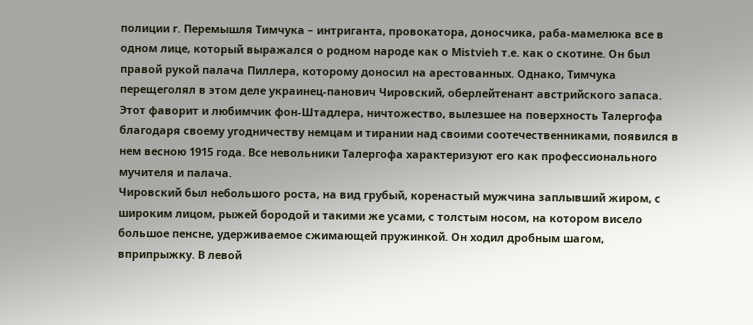полиции г. Перемышля Тимчука – интриганта, провокатора, доносчика, раба-мамелюка все в одном лице, который выражался о родном народе как о Mistvieh т.е. как о скотине. Он был правой рукой палача Пиллера, которому доносил на арестованных. Однако, Тимчука перещеголял в этом деле украинец-панович Чировский, оберлейтенант австрийского запаса. Этот фаворит и любимчик фон-Штадлера, ничтожество, вылезшее на поверхность Талергофа благодаря своему угодничеству немцам и тирании над своими соотечественниками, появился в нем весною 1915 года. Все невольники Талергофа характеризуют его как профессионального мучителя и палача.
Чировский был небольшого роста, на вид грубый, коренастый мужчина заплывший жиром, с широким лицом, рыжей бородой и такими же усами, с толстым носом, на котором висело большое пенсне, удерживаемое сжимающей пружинкой. Он ходил дробным шагом, вприпрыжку. В левой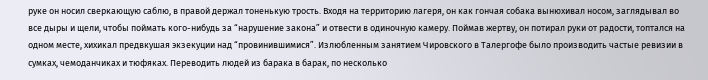руке он носил сверкающую саблю, в правой держал тоненькую трость. Входя на территорию лагеря, он как гончая собака вынюхивал носом, заглядывал во все дыры и щели, чтобы поймать кого-нибудь за “нарушение закона” и отвести в одиночную камеру. Поймав жертву, он потирал руки от радости, топтался на одном месте, хихикал предвкушая экзекуции над “провинившимися”. Излюбленным занятием Чировского в Талергофе было производить частые ревизии в сумках, чемоданчиках и тюфяках. Переводить людей из барака в барак, по несколько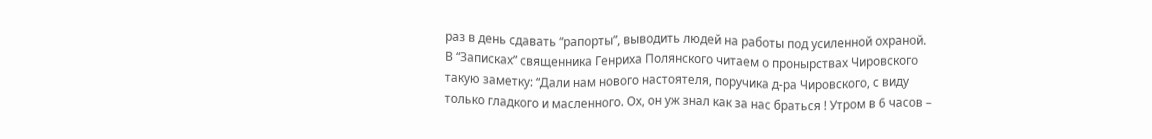раз в день сдавать “рапорты”, выводить людей на работы под усиленной охраной.
В “Записках” священника Генриха Полянского читаем о пронырствах Чировского такую заметку: “Дали нам нового настоятеля, поручика д-ра Чировского, с виду только гладкого и масленного. Ох, он уж знал как за нас браться ! Утром в 6 часов –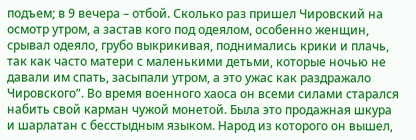подъем; в 9 вечера – отбой. Сколько раз пришел Чировский на осмотр утром, а застав кого под одеялом, особенно женщин, срывал одеяло, грубо выкрикивая, поднимались крики и плачь, так как часто матери с маленькими детьми, которые ночью не давали им спать, засыпали утром, а это ужас как раздражало Чировского”. Во время военного хаоса он всеми силами старался набить свой карман чужой монетой. Была это продажная шкура и шарлатан с бесстыдным языком. Народ из которого он вышел,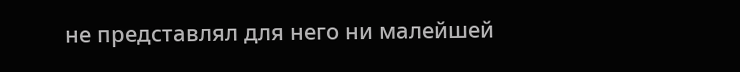не представлял для него ни малейшей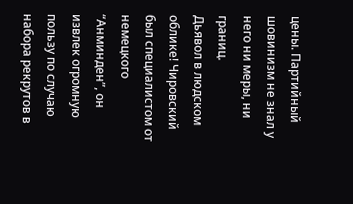цены. Партийный шовинизм не знал у него ни меры, ни границ.
Дьявол в людском облике! Чировский был специалистом от немецкого “Анминден”, он извлек огромную пользу по случаю набора рекрутов в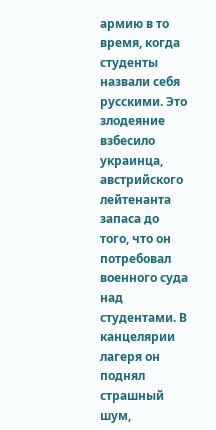армию в то время, когда студенты назвали себя русскими. Это злодеяние взбесило украинца, австрийского лейтенанта запаса до того, что он потребовал военного суда над студентами. В канцелярии лагеря он поднял страшный шум,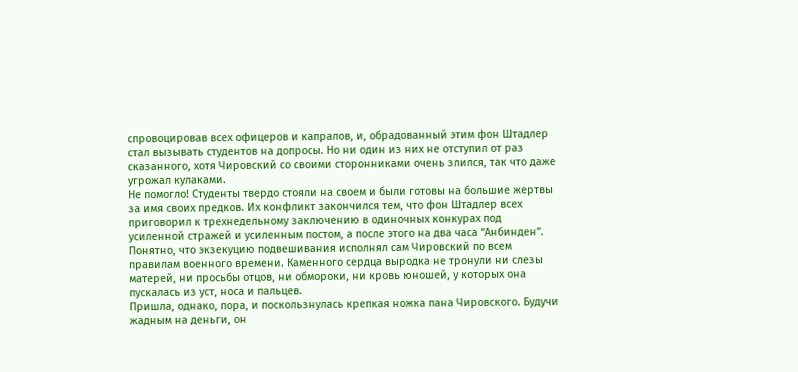спровоцировав всех офицеров и капралов, и, обрадованный этим фон Штадлер стал вызывать студентов на допросы. Но ни один из них не отступил от раз сказанного, хотя Чировский со своими сторонниками очень злился, так что даже угрожал кулаками.
Не помогло! Студенты твердо стояли на своем и были готовы на большие жертвы за имя своих предков. Их конфликт закончился тем, что фон Штадлер всех приговорил к трехнедельному заключению в одиночных конкурах под усиленной стражей и усиленным постом, а после этого на два часа “Анбинден”. Понятно, что экзекуцию подвешивания исполнял сам Чировский по всем правилам военного времени. Каменного сердца выродка не тронули ни слезы матерей, ни просьбы отцов, ни обмороки, ни кровь юношей, у которых она пускалась из уст, носа и пальцев.
Пришла, однако, пора, и поскользнулась крепкая ножка пана Чировского. Будучи жадным на деньги, он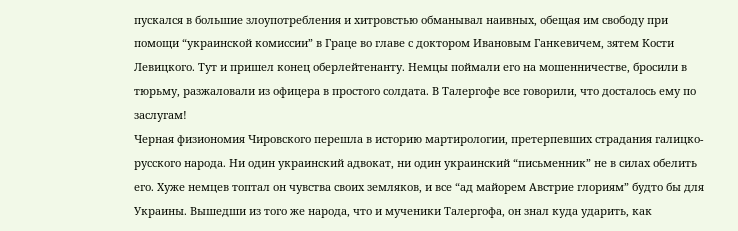пускался в большие злоупотребления и хитровстью обманывал наивных, обещая им свободу при помощи “украинской комиссии” в Граце во главе с доктором Ивановым Ганкевичем, зятем Кости Левицкого. Тут и пришел конец оберлейтенанту. Немцы поймали его на мошенничестве, бросили в тюрьму, разжаловали из офицера в простого солдата. В Талергофе все говорили, что досталось ему по заслугам!
Черная физиономия Чировского перешла в историю мартирологии, претерпевших страдания галицко-русского народа. Ни один украинский адвокат, ни один украинский “письменник” не в силах обелить его. Хуже немцев топтал он чувства своих земляков, и все “ад майорем Австрие глориям” будто бы для Украины. Вышедши из того же народа, что и мученики Талергофа, он знал куда ударить, как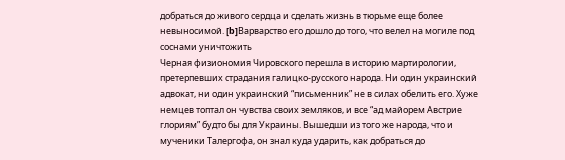добраться до живого сердца и сделать жизнь в тюрьме еще более невыносимой. [b]Варварство его дошло до того, что велел на могиле под соснами уничтожить
Черная физиономия Чировского перешла в историю мартирологии, претерпевших страдания галицко-русского народа. Ни один украинский адвокат, ни один украинский “письменник” не в силах обелить его. Хуже немцев топтал он чувства своих земляков, и все “ад майорем Австрие глориям” будто бы для Украины. Вышедши из того же народа, что и мученики Талергофа, он знал куда ударить, как добраться до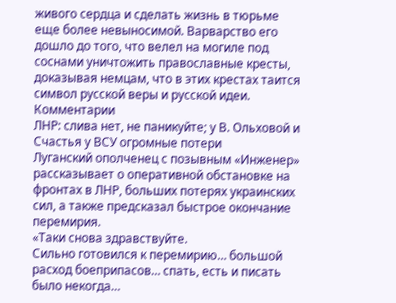живого сердца и сделать жизнь в тюрьме еще более невыносимой. Варварство его дошло до того, что велел на могиле под соснами уничтожить православные кресты, доказывая немцам, что в этих крестах таится символ русской веры и русской идеи.
Комментарии
ЛНР: слива нет, не паникуйте; у В. Ольховой и Счастья у ВСУ огромные потери
Луганский ополченец с позывным «Инженер» рассказывает о оперативной обстановке на фронтах в ЛНР, больших потерях украинских сил, а также предсказал быстрое окончание перемирия.
«Таки снова здравствуйте.
Сильно готовился к перемирию… большой расход боеприпасов… спать, есть и писать было некогда…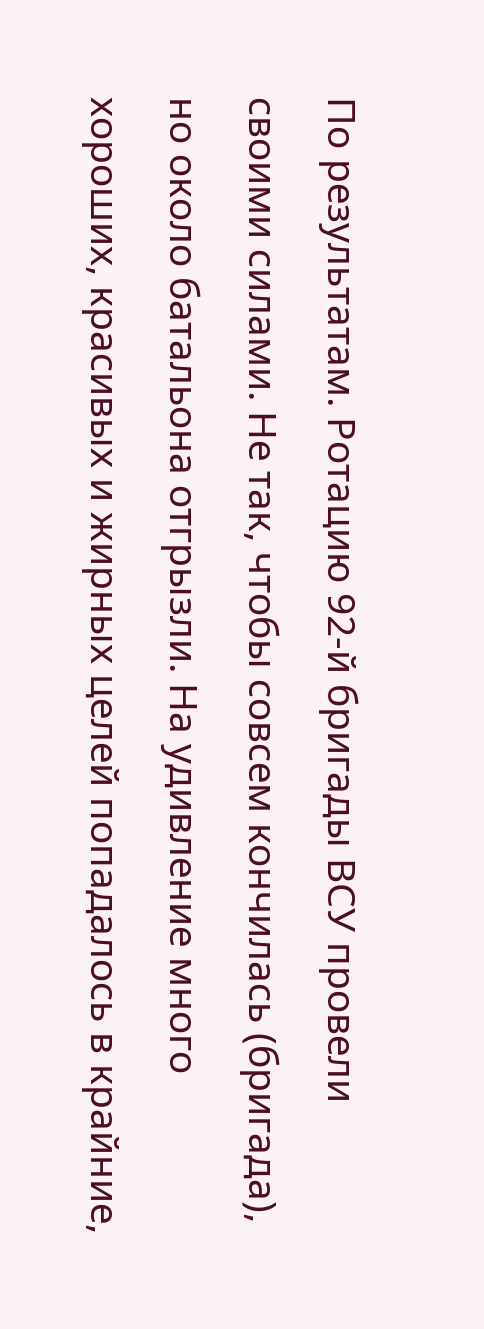По результатам. Ротацию 92-й бригады ВСУ провели своими силами. Не так, чтобы совсем кончилась (бригада), но около батальона отгрызли. На удивление много хороших, красивых и жирных целей попадалось в крайние,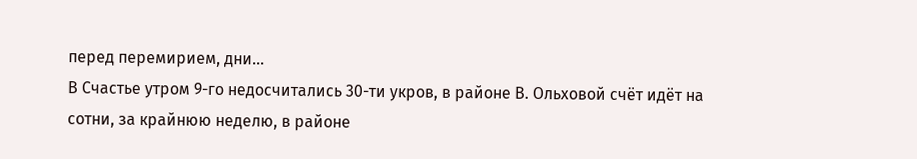перед перемирием, дни…
В Счастье утром 9-го недосчитались 30-ти укров, в районе В. Ольховой счёт идёт на сотни, за крайнюю неделю, в районе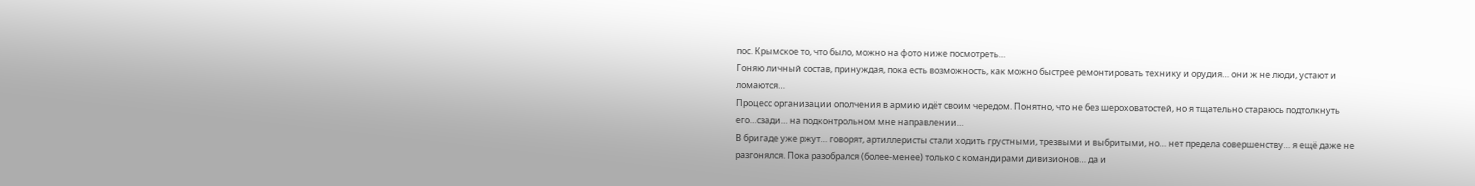пос. Крымское то, что было, можно на фото ниже посмотреть…
Гоняю личный состав, принуждая, пока есть возможность, как можно быстрее ремонтировать технику и орудия… они ж не люди, устают и ломаются…
Процесс организации ополчения в армию идёт своим чередом. Понятно, что не без шероховатостей, но я тщательно стараюсь подтолкнуть его…сзади… на подконтрольном мне направлении…
В бригаде уже ржут… говорят, артиллеристы стали ходить грустными, трезвыми и выбритыми, но… нет предела совершенству… я ещё даже не разгонялся. Пока разобрался (более-менее) только с командирами дивизионов… да и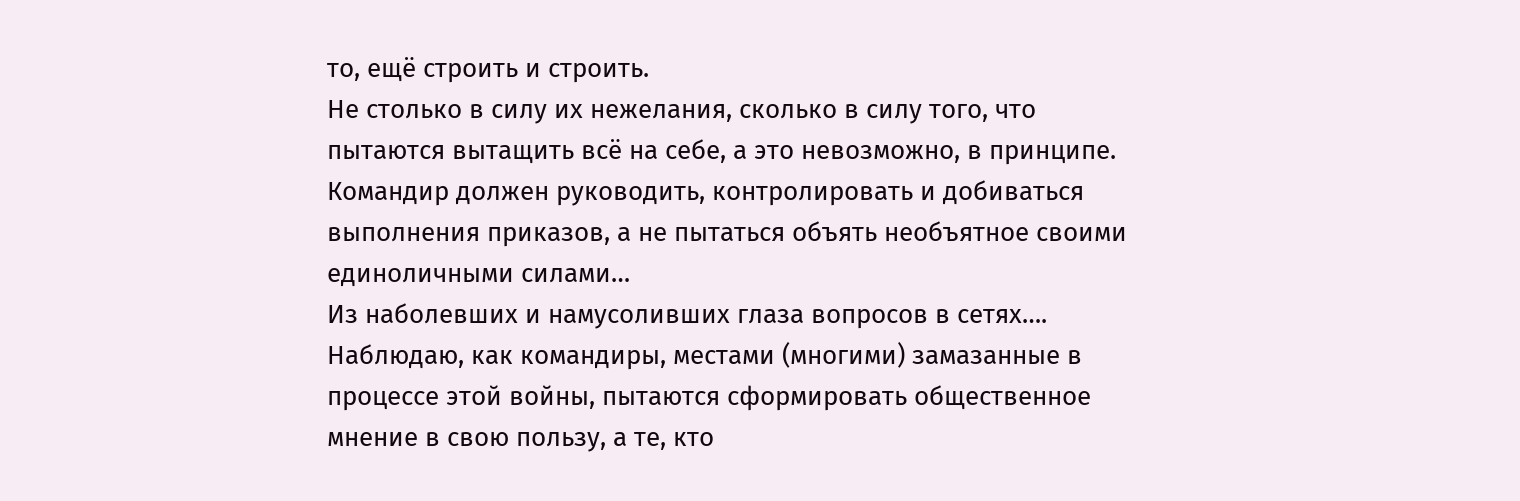то, ещё строить и строить.
Не столько в силу их нежелания, сколько в силу того, что пытаются вытащить всё на себе, а это невозможно, в принципе. Командир должен руководить, контролировать и добиваться выполнения приказов, а не пытаться объять необъятное своими единоличными силами…
Из наболевших и намусоливших глаза вопросов в сетях….
Наблюдаю, как командиры, местами (многими) замазанные в процессе этой войны, пытаются сформировать общественное мнение в свою пользу, а те, кто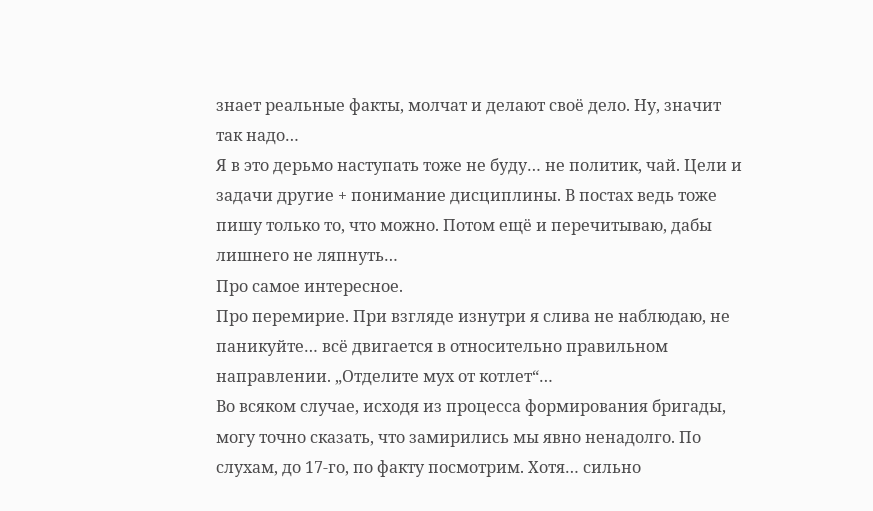знает реальные факты, молчат и делают своё дело. Ну, значит так надо…
Я в это дерьмо наступать тоже не буду… не политик, чай. Цели и задачи другие + понимание дисциплины. В постах ведь тоже пишу только то, что можно. Потом ещё и перечитываю, дабы лишнего не ляпнуть…
Про самое интересное.
Про перемирие. При взгляде изнутри я слива не наблюдаю, не паникуйте… всё двигается в относительно правильном направлении. „Отделите мух от котлет“…
Во всяком случае, исходя из процесса формирования бригады, могу точно сказать, что замирились мы явно ненадолго. По слухам, до 17-го, по факту посмотрим. Хотя… сильно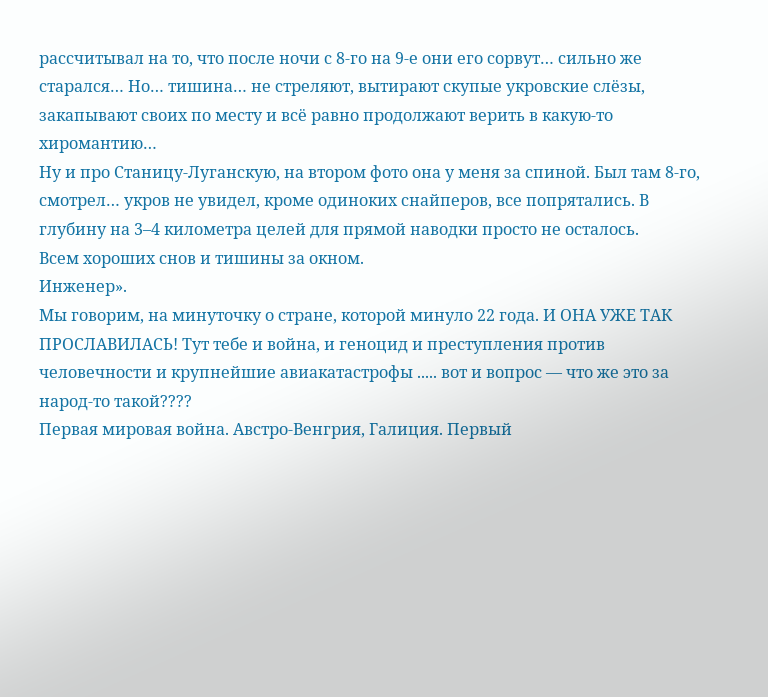рассчитывал на то, что после ночи с 8-го на 9-е они его сорвут… сильно же старался… Но… тишина… не стреляют, вытирают скупые укровские слёзы, закапывают своих по месту и всё равно продолжают верить в какую-то хиромантию…
Ну и про Станицу-Луганскую, на втором фото она у меня за спиной. Был там 8-го, смотрел… укров не увидел, кроме одиноких снайперов, все попрятались. В глубину на 3–4 километра целей для прямой наводки просто не осталось.
Всем хороших снов и тишины за окном.
Инженер».
Мы говорим, на минуточку о стране, которой минуло 22 года. И ОНА УЖЕ ТАК ПРОСЛАВИЛАСЬ! Тут тебе и война, и геноцид и преступления против человечности и крупнейшие авиакатастрофы ..... вот и вопрос — что же это за народ-то такой????
Первая мировая война. Австро-Венгрия, Галиция. Первый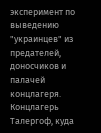эксперимент по выведению "украинцев" из предателей, доносчиков и палачей концлагеря.
Концлагерь Талергоф, куда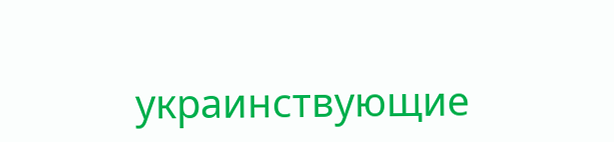украинствующие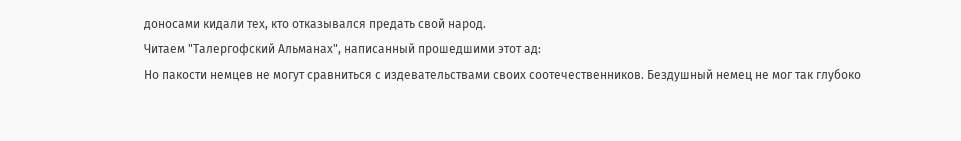доносами кидали тех, кто отказывался предать свой народ.
Читаем "Талергофский Альманах", написанный прошедшими этот ад:
Но пакости немцев не могут сравниться с издевательствами своих соотечественников. Бездушный немец не мог так глубоко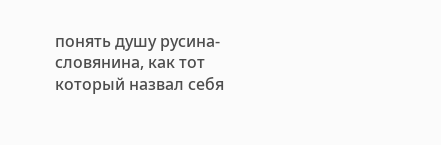понять душу русина-словянина, как тот который назвал себя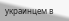украинцем в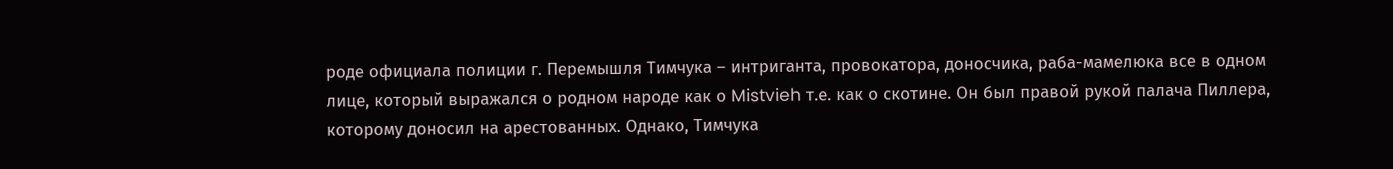роде официала полиции г. Перемышля Тимчука – интриганта, провокатора, доносчика, раба-мамелюка все в одном лице, который выражался о родном народе как о Mistvieh т.е. как о скотине. Он был правой рукой палача Пиллера, которому доносил на арестованных. Однако, Тимчука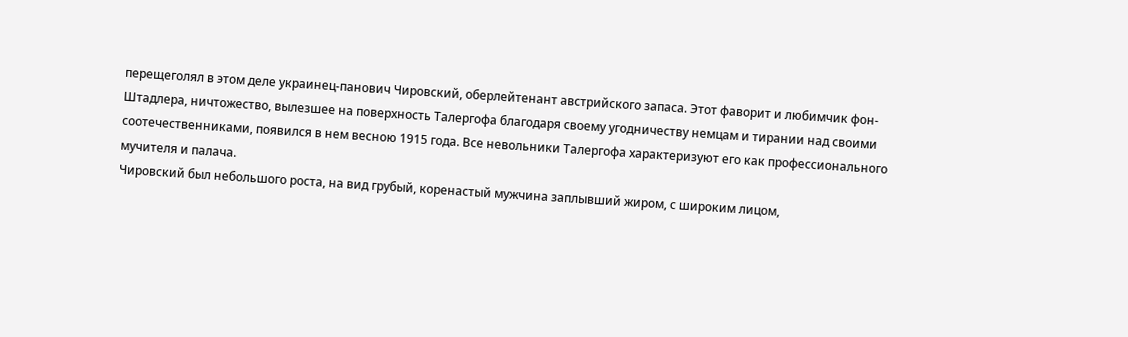перещеголял в этом деле украинец-панович Чировский, оберлейтенант австрийского запаса. Этот фаворит и любимчик фон-Штадлера, ничтожество, вылезшее на поверхность Талергофа благодаря своему угодничеству немцам и тирании над своими соотечественниками, появился в нем весною 1915 года. Все невольники Талергофа характеризуют его как профессионального мучителя и палача.
Чировский был небольшого роста, на вид грубый, коренастый мужчина заплывший жиром, с широким лицом,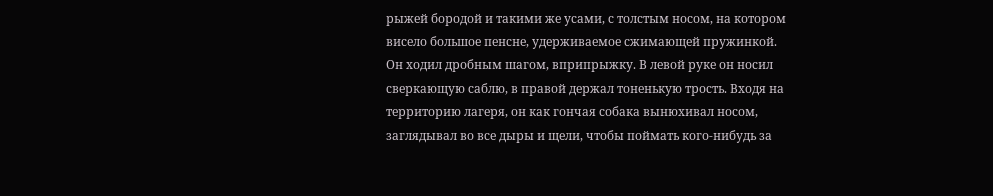рыжей бородой и такими же усами, с толстым носом, на котором висело большое пенсне, удерживаемое сжимающей пружинкой. Он ходил дробным шагом, вприпрыжку. В левой руке он носил сверкающую саблю, в правой держал тоненькую трость. Входя на территорию лагеря, он как гончая собака вынюхивал носом, заглядывал во все дыры и щели, чтобы поймать кого-нибудь за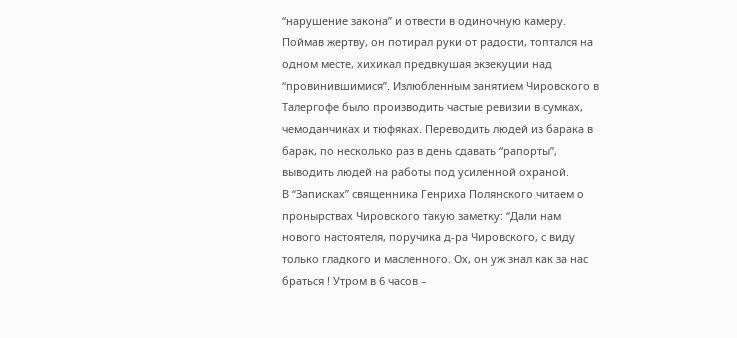“нарушение закона” и отвести в одиночную камеру. Поймав жертву, он потирал руки от радости, топтался на одном месте, хихикал предвкушая экзекуции над “провинившимися”. Излюбленным занятием Чировского в Талергофе было производить частые ревизии в сумках, чемоданчиках и тюфяках. Переводить людей из барака в барак, по несколько раз в день сдавать “рапорты”, выводить людей на работы под усиленной охраной.
В “Записках” священника Генриха Полянского читаем о пронырствах Чировского такую заметку: “Дали нам нового настоятеля, поручика д-ра Чировского, с виду только гладкого и масленного. Ох, он уж знал как за нас браться ! Утром в 6 часов –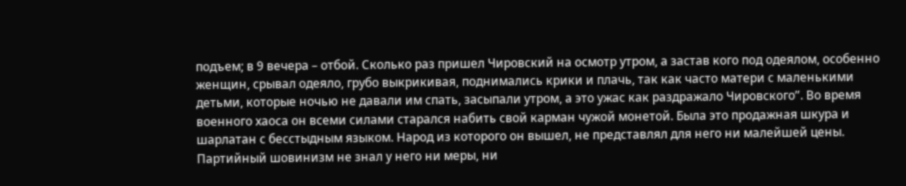подъем; в 9 вечера – отбой. Сколько раз пришел Чировский на осмотр утром, а застав кого под одеялом, особенно женщин, срывал одеяло, грубо выкрикивая, поднимались крики и плачь, так как часто матери с маленькими детьми, которые ночью не давали им спать, засыпали утром, а это ужас как раздражало Чировского”. Во время военного хаоса он всеми силами старался набить свой карман чужой монетой. Была это продажная шкура и шарлатан с бесстыдным языком. Народ из которого он вышел, не представлял для него ни малейшей цены. Партийный шовинизм не знал у него ни меры, ни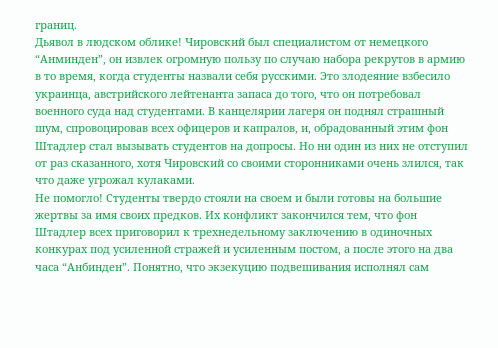границ.
Дьявол в людском облике! Чировский был специалистом от немецкого “Анминден”, он извлек огромную пользу по случаю набора рекрутов в армию в то время, когда студенты назвали себя русскими. Это злодеяние взбесило украинца, австрийского лейтенанта запаса до того, что он потребовал военного суда над студентами. В канцелярии лагеря он поднял страшный шум, спровоцировав всех офицеров и капралов, и, обрадованный этим фон Штадлер стал вызывать студентов на допросы. Но ни один из них не отступил от раз сказанного, хотя Чировский со своими сторонниками очень злился, так что даже угрожал кулаками.
Не помогло! Студенты твердо стояли на своем и были готовы на большие жертвы за имя своих предков. Их конфликт закончился тем, что фон Штадлер всех приговорил к трехнедельному заключению в одиночных конкурах под усиленной стражей и усиленным постом, а после этого на два часа “Анбинден”. Понятно, что экзекуцию подвешивания исполнял сам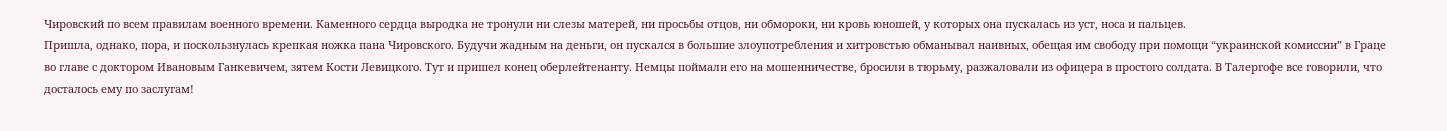Чировский по всем правилам военного времени. Каменного сердца выродка не тронули ни слезы матерей, ни просьбы отцов, ни обмороки, ни кровь юношей, у которых она пускалась из уст, носа и пальцев.
Пришла, однако, пора, и поскользнулась крепкая ножка пана Чировского. Будучи жадным на деньги, он пускался в большие злоупотребления и хитровстью обманывал наивных, обещая им свободу при помощи “украинской комиссии” в Граце во главе с доктором Ивановым Ганкевичем, зятем Кости Левицкого. Тут и пришел конец оберлейтенанту. Немцы поймали его на мошенничестве, бросили в тюрьму, разжаловали из офицера в простого солдата. В Талергофе все говорили, что досталось ему по заслугам!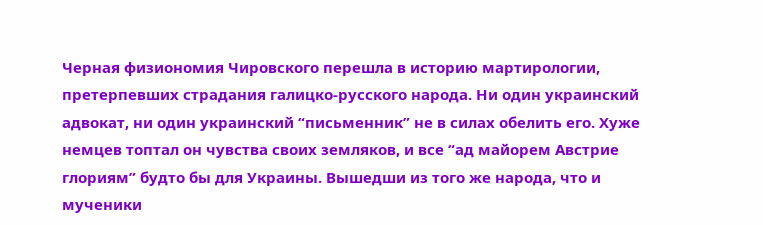Черная физиономия Чировского перешла в историю мартирологии, претерпевших страдания галицко-русского народа. Ни один украинский адвокат, ни один украинский “письменник” не в силах обелить его. Хуже немцев топтал он чувства своих земляков, и все “ад майорем Австрие глориям” будто бы для Украины. Вышедши из того же народа, что и мученики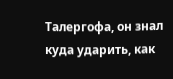Талергофа, он знал куда ударить, как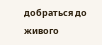добраться до живого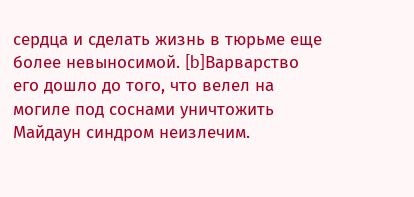сердца и сделать жизнь в тюрьме еще более невыносимой. [b]Варварство его дошло до того, что велел на могиле под соснами уничтожить
Майдаун синдром неизлечим.